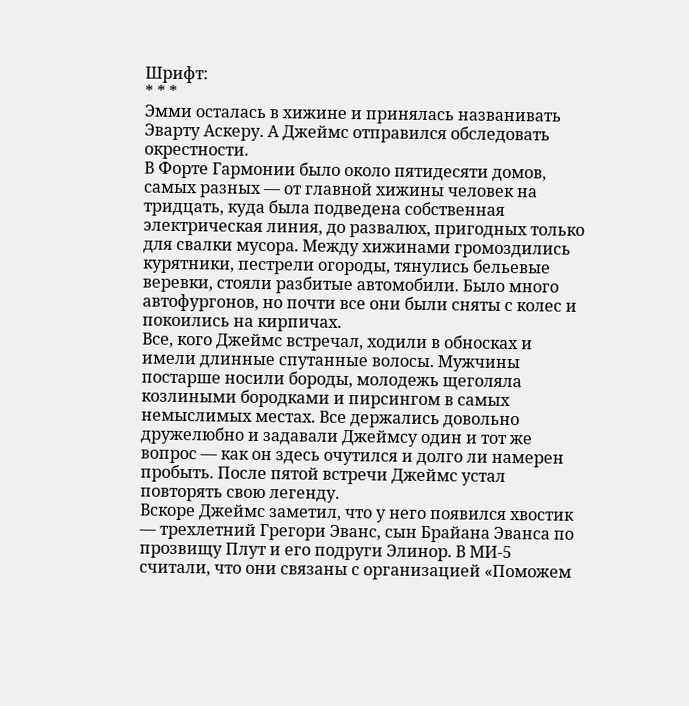Шрифт:
* * *
Эмми осталась в хижине и принялась названивать Эварту Аскеру. А Джеймс отправился обследовать окрестности.
В Форте Гармонии было около пятидесяти домов, самых разных — от главной хижины человек на тридцать, куда была подведена собственная электрическая линия, до развалюх, пригодных только для свалки мусора. Между хижинами громоздились курятники, пестрели огороды, тянулись бельевые веревки, стояли разбитые автомобили. Было много автофургонов, но почти все они были сняты с колес и покоились на кирпичах.
Все, кого Джеймс встречал, ходили в обносках и имели длинные спутанные волосы. Мужчины постарше носили бороды, молодежь щеголяла козлиными бородками и пирсингом в самых немыслимых местах. Все держались довольно дружелюбно и задавали Джеймсу один и тот же вопрос — как он здесь очутился и долго ли намерен пробыть. После пятой встречи Джеймс устал повторять свою легенду.
Вскоре Джеймс заметил, что у него появился хвостик — трехлетний Грегори Эванс, сын Брайана Эванса по прозвищу Плут и его подруги Элинор. В МИ-5 считали, что они связаны с организацией «Поможем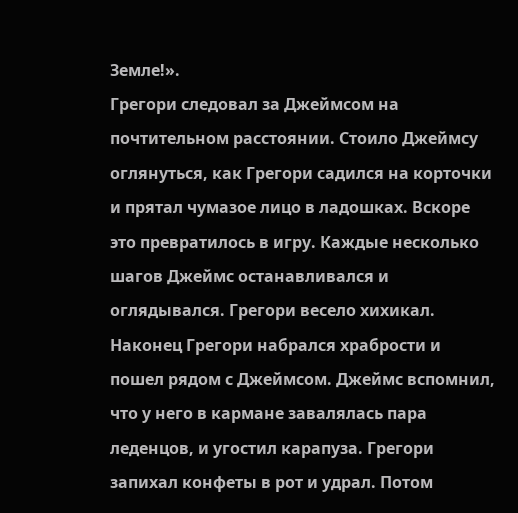Земле!».
Грегори следовал за Джеймсом на почтительном расстоянии. Стоило Джеймсу оглянуться, как Грегори садился на корточки и прятал чумазое лицо в ладошках. Вскоре это превратилось в игру. Каждые несколько шагов Джеймс останавливался и оглядывался. Грегори весело хихикал. Наконец Грегори набрался храбрости и пошел рядом с Джеймсом. Джеймс вспомнил, что у него в кармане завалялась пара леденцов, и угостил карапуза. Грегори запихал конфеты в рот и удрал. Потом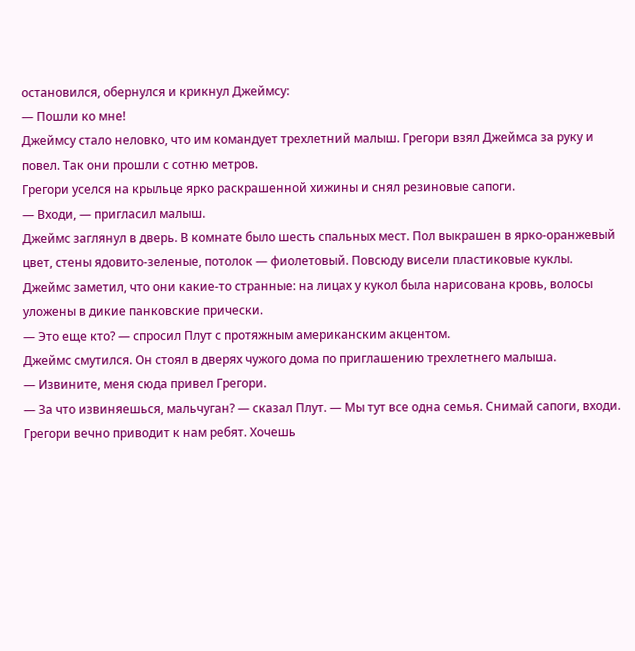остановился, обернулся и крикнул Джеймсу:
— Пошли ко мне!
Джеймсу стало неловко, что им командует трехлетний малыш. Грегори взял Джеймса за руку и повел. Так они прошли с сотню метров.
Грегори уселся на крыльце ярко раскрашенной хижины и снял резиновые сапоги.
— Входи, — пригласил малыш.
Джеймс заглянул в дверь. В комнате было шесть спальных мест. Пол выкрашен в ярко-оранжевый цвет, стены ядовито-зеленые, потолок — фиолетовый. Повсюду висели пластиковые куклы. Джеймс заметил, что они какие-то странные: на лицах у кукол была нарисована кровь, волосы уложены в дикие панковские прически.
— Это еще кто? — спросил Плут с протяжным американским акцентом.
Джеймс смутился. Он стоял в дверях чужого дома по приглашению трехлетнего малыша.
— Извините, меня сюда привел Грегори.
— За что извиняешься, мальчуган? — сказал Плут. — Мы тут все одна семья. Снимай сапоги, входи. Грегори вечно приводит к нам ребят. Хочешь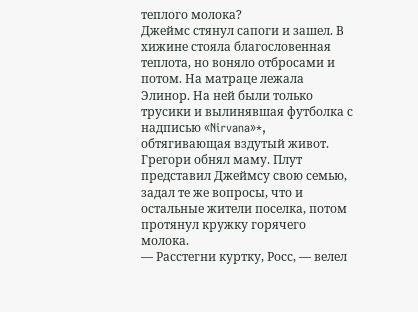теплого молока?
Джеймс стянул сапоги и зашел. В хижине стояла благословенная теплота, но воняло отбросами и потом. На матраце лежала Элинор. На ней были только трусики и вылинявшая футболка с надписью «Nirvana»*, обтягивающая вздутый живот.
Грегори обнял маму. Плут представил Джеймсу свою семью, задал те же вопросы, что и остальные жители поселка, потом протянул кружку горячего молока.
— Расстегни куртку, Росс, — велел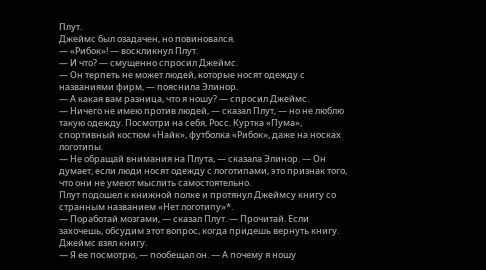Плут.
Джеймс был озадачен, но повиновался.
— «Рибок»! — воскликнул Плут.
— И что? — смущенно спросил Джеймс.
— Он терпеть не может людей, которые носят одежду с названиями фирм, — пояснила Элинор.
— А какая вам разница, что я ношу? — спросил Джеймс.
— Ничего не имею против людей, — сказал Плут, — но не люблю такую одежду. Посмотри на себя, Росс. Куртка «Пума», спортивный костюм «Найк», футболка «Рибок», даже на носках логотипы.
— Не обращай внимания на Плута, — сказала Элинор. — Он думает, если люди носят одежду с логотипами, это признак того, что они не умеют мыслить самостоятельно.
Плут подошел к книжной полке и протянул Джеймсу книгу со странным названием «Нет логотипу»*.
— Поработай мозгами, — сказал Плут. — Прочитай. Если захочешь, обсудим этот вопрос, когда придешь вернуть книгу.
Джеймс взял книгу.
— Я ее посмотрю, — пообещал он. — А почему я ношу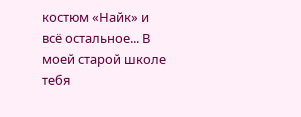костюм «Найк» и всё остальное... В моей старой школе тебя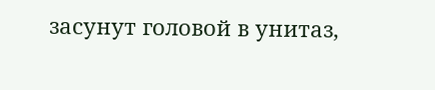засунут головой в унитаз,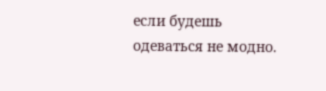если будешь одеваться не модно.